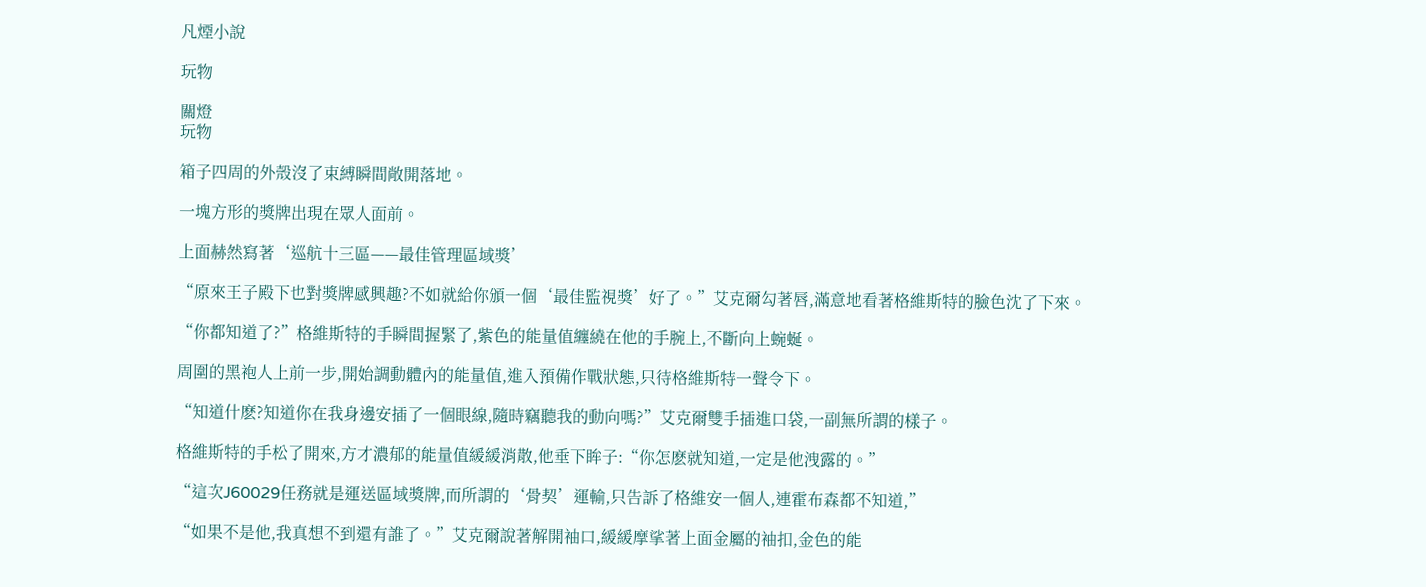凡煙小說

玩物

關燈
玩物

箱子四周的外殼沒了束縛瞬間敞開落地。

一塊方形的獎牌出現在眾人面前。

上面赫然寫著‘巡航十三區——最佳管理區域獎’

“原來王子殿下也對獎牌感興趣?不如就給你頒一個‘最佳監視獎’好了。”艾克爾勾著唇,滿意地看著格維斯特的臉色沈了下來。

“你都知道了?”格維斯特的手瞬間握緊了,紫色的能量值纏繞在他的手腕上,不斷向上蜿蜒。

周圍的黑袍人上前一步,開始調動體內的能量值,進入預備作戰狀態,只待格維斯特一聲令下。

“知道什麽?知道你在我身邊安插了一個眼線,隨時竊聽我的動向嗎?”艾克爾雙手插進口袋,一副無所謂的樣子。

格維斯特的手松了開來,方才濃郁的能量值緩緩消散,他垂下眸子:“你怎麽就知道,一定是他洩露的。”

“這次J60029任務就是運送區域獎牌,而所謂的‘骨契’運輸,只告訴了格維安一個人,連霍布森都不知道,”

“如果不是他,我真想不到還有誰了。”艾克爾說著解開袖口,緩緩摩挲著上面金屬的袖扣,金色的能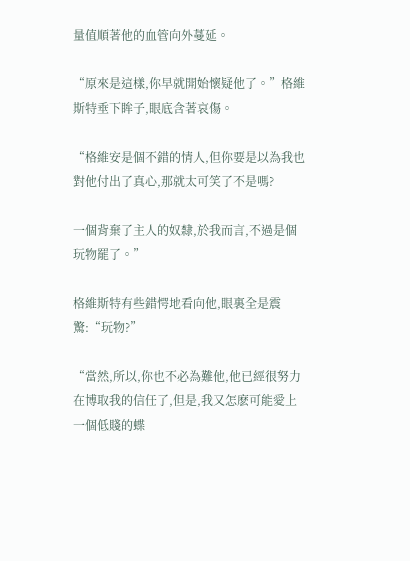量值順著他的血管向外蔓延。

“原來是這樣,你早就開始懷疑他了。”格維斯特垂下眸子,眼底含著哀傷。

“格維安是個不錯的情人,但你要是以為我也對他付出了真心,那就太可笑了不是嗎?

一個背棄了主人的奴隸,於我而言,不過是個玩物罷了。”

格維斯特有些錯愕地看向他,眼裏全是震驚:“玩物?”

“當然,所以,你也不必為難他,他已經很努力在博取我的信任了,但是,我又怎麽可能愛上一個低賤的蝶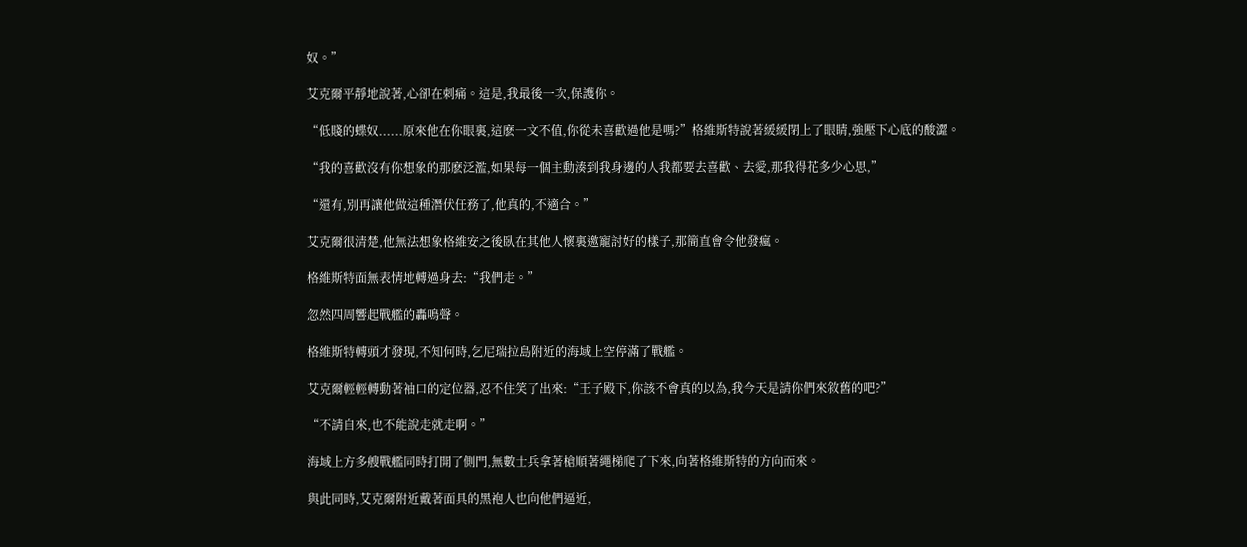奴。”

艾克爾平靜地說著,心卻在刺痛。這是,我最後一次,保護你。

“低賤的蝶奴......原來他在你眼裏,這麽一文不值,你從未喜歡過他是嗎?”格維斯特說著緩緩閉上了眼睛,強壓下心底的酸澀。

“我的喜歡沒有你想象的那麽泛濫,如果每一個主動湊到我身邊的人我都要去喜歡、去愛,那我得花多少心思,”

“還有,別再讓他做這種潛伏任務了,他真的,不適合。”

艾克爾很清楚,他無法想象格維安之後臥在其他人懷裏邀寵討好的樣子,那簡直會令他發瘋。

格維斯特面無表情地轉過身去:“我們走。”

忽然四周響起戰艦的轟鳴聲。

格維斯特轉頭才發現,不知何時,乞尼瑞拉島附近的海域上空停滿了戰艦。

艾克爾輕輕轉動著袖口的定位器,忍不住笑了出來:“王子殿下,你該不會真的以為,我今天是請你們來敘舊的吧?”

“不請自來,也不能說走就走啊。”

海域上方多艘戰艦同時打開了側門,無數士兵拿著槍順著繩梯爬了下來,向著格維斯特的方向而來。

與此同時,艾克爾附近戴著面具的黑袍人也向他們逼近,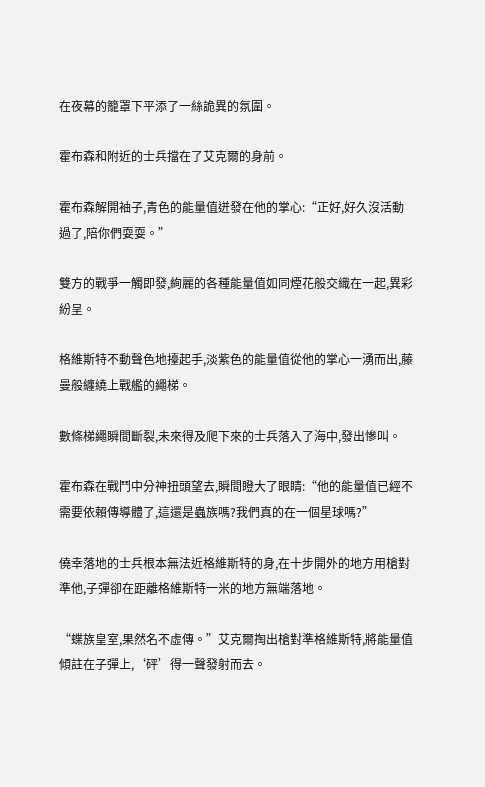在夜幕的籠罩下平添了一絲詭異的氛圍。

霍布森和附近的士兵擋在了艾克爾的身前。

霍布森解開袖子,青色的能量值迸發在他的掌心:“正好,好久沒活動過了,陪你們耍耍。”

雙方的戰爭一觸即發,絢麗的各種能量值如同煙花般交織在一起,異彩紛呈。

格維斯特不動聲色地擡起手,淡紫色的能量值從他的掌心一湧而出,藤曼般纏繞上戰艦的繩梯。

數條梯繩瞬間斷裂,未來得及爬下來的士兵落入了海中,發出慘叫。

霍布森在戰鬥中分神扭頭望去,瞬間瞪大了眼睛:“他的能量值已經不需要依賴傳導體了,這還是蟲族嗎?我們真的在一個星球嗎?”

僥幸落地的士兵根本無法近格維斯特的身,在十步開外的地方用槍對準他,子彈卻在距離格維斯特一米的地方無端落地。

“蝶族皇室,果然名不虛傳。”艾克爾掏出槍對準格維斯特,將能量值傾註在子彈上,‘砰’得一聲發射而去。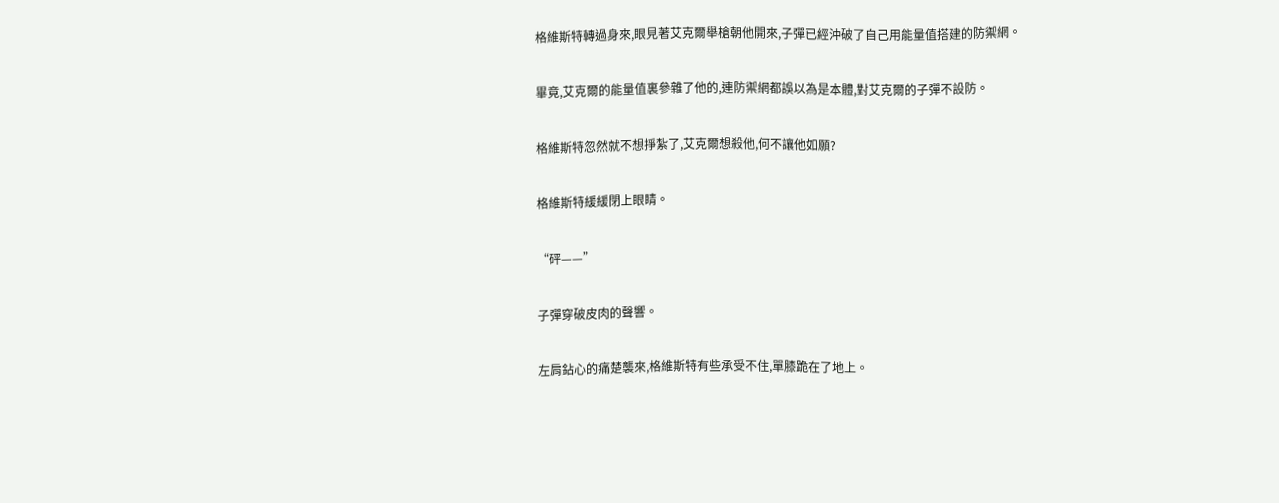格維斯特轉過身來,眼見著艾克爾舉槍朝他開來,子彈已經沖破了自己用能量值搭建的防禦網。

畢竟,艾克爾的能量值裏參雜了他的,連防禦網都誤以為是本體,對艾克爾的子彈不設防。

格維斯特忽然就不想掙紮了,艾克爾想殺他,何不讓他如願?

格維斯特緩緩閉上眼睛。

“砰——”

子彈穿破皮肉的聲響。

左肩鉆心的痛楚襲來,格維斯特有些承受不住,單膝跪在了地上。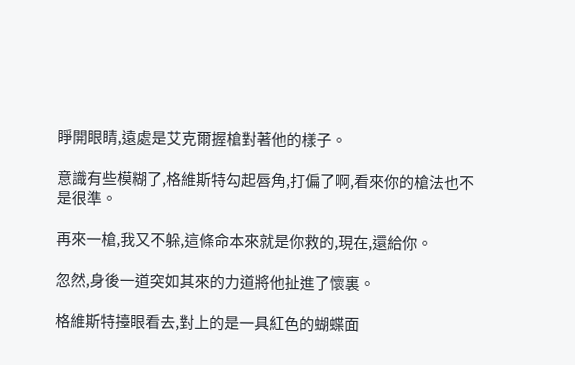睜開眼睛,遠處是艾克爾握槍對著他的樣子。

意識有些模糊了,格維斯特勾起唇角,打偏了啊,看來你的槍法也不是很準。

再來一槍,我又不躲,這條命本來就是你救的,現在,還給你。

忽然,身後一道突如其來的力道將他扯進了懷裏。

格維斯特擡眼看去,對上的是一具紅色的蝴蝶面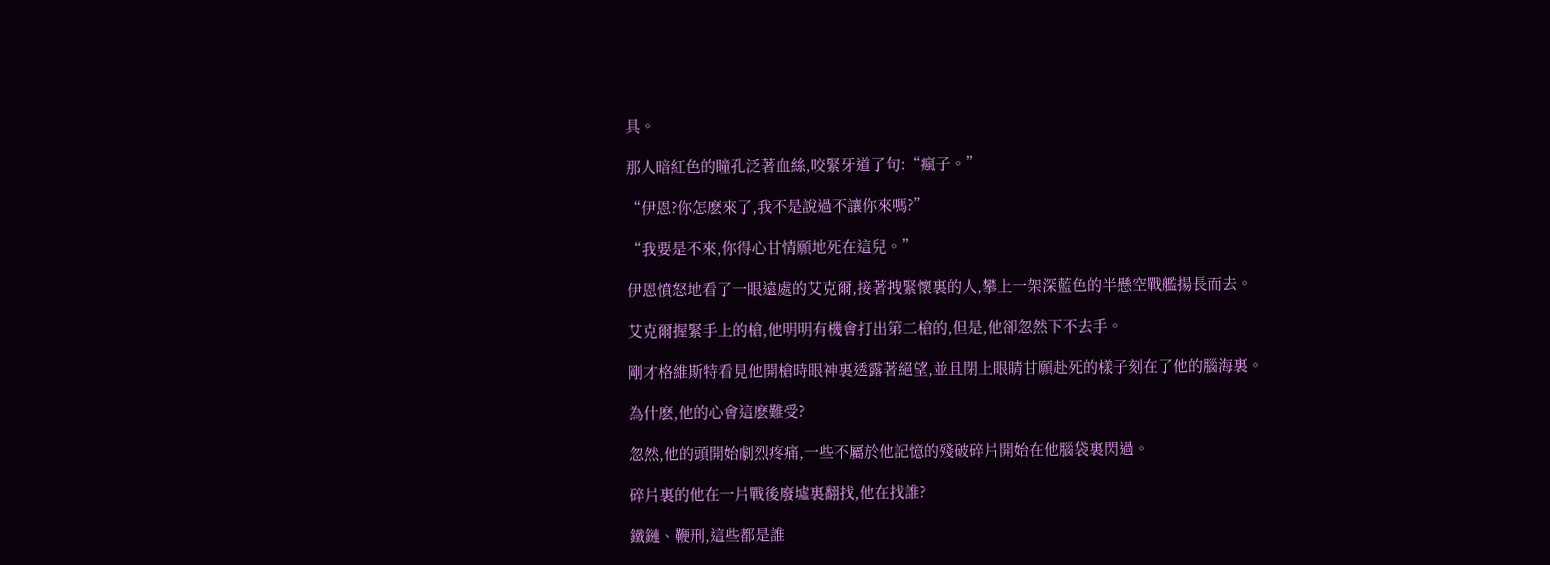具。

那人暗紅色的瞳孔泛著血絲,咬緊牙道了句:“瘋子。”

“伊恩?你怎麽來了,我不是說過不讓你來嗎?”

“我要是不來,你得心甘情願地死在這兒。”

伊恩憤怒地看了一眼遠處的艾克爾,接著拽緊懷裏的人,攀上一架深藍色的半懸空戰艦揚長而去。

艾克爾握緊手上的槍,他明明有機會打出第二槍的,但是,他卻忽然下不去手。

剛才格維斯特看見他開槍時眼神裏透露著絕望,並且閉上眼睛甘願赴死的樣子刻在了他的腦海裏。

為什麽,他的心會這麽難受?

忽然,他的頭開始劇烈疼痛,一些不屬於他記憶的殘破碎片開始在他腦袋裏閃過。

碎片裏的他在一片戰後廢墟裏翻找,他在找誰?

鐵鏈、鞭刑,這些都是誰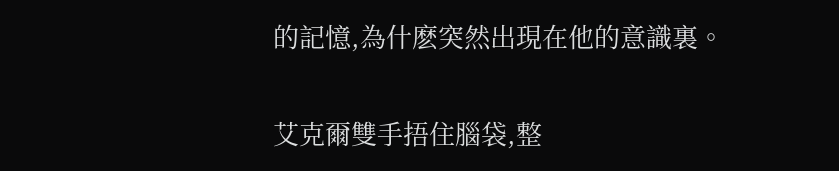的記憶,為什麽突然出現在他的意識裏。

艾克爾雙手捂住腦袋,整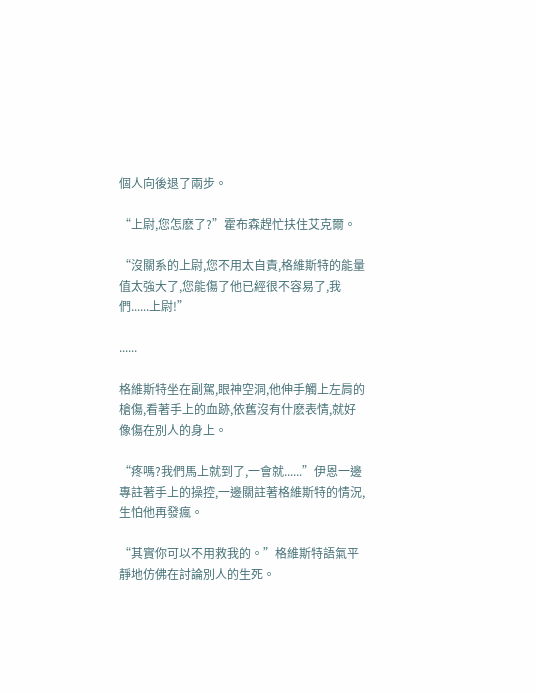個人向後退了兩步。

“上尉,您怎麽了?”霍布森趕忙扶住艾克爾。

“沒關系的上尉,您不用太自責,格維斯特的能量值太強大了,您能傷了他已經很不容易了,我們......上尉!”

......

格維斯特坐在副駕,眼神空洞,他伸手觸上左肩的槍傷,看著手上的血跡,依舊沒有什麽表情,就好像傷在別人的身上。

“疼嗎?我們馬上就到了,一會就......”伊恩一邊專註著手上的操控,一邊關註著格維斯特的情況,生怕他再發瘋。

“其實你可以不用救我的。”格維斯特語氣平靜地仿佛在討論別人的生死。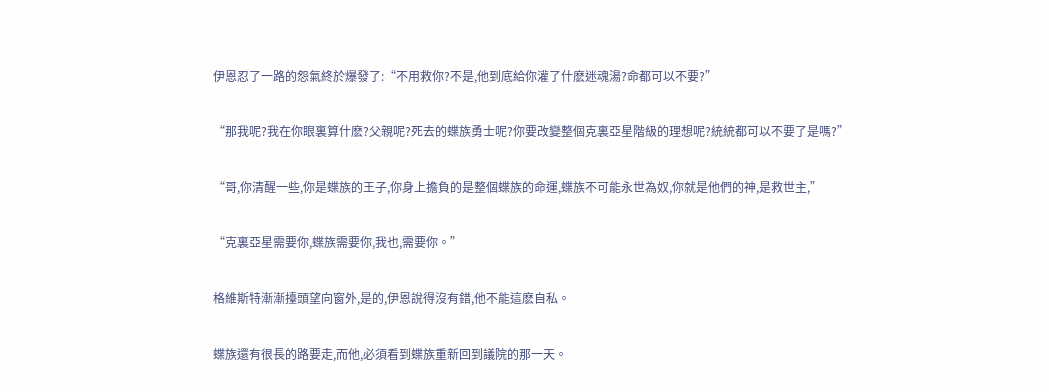伊恩忍了一路的怨氣終於爆發了:“不用救你?不是,他到底給你灌了什麽迷魂湯?命都可以不要?”

“那我呢?我在你眼裏算什麽?父親呢?死去的蝶族勇士呢?你要改變整個克裏亞星階級的理想呢?統統都可以不要了是嗎?”

“哥,你清醒一些,你是蝶族的王子,你身上擔負的是整個蝶族的命運,蝶族不可能永世為奴,你就是他們的神,是救世主,”

“克裏亞星需要你,蝶族需要你,我也,需要你。”

格維斯特漸漸擡頭望向窗外,是的,伊恩說得沒有錯,他不能這麽自私。

蝶族還有很長的路要走,而他,必須看到蝶族重新回到議院的那一天。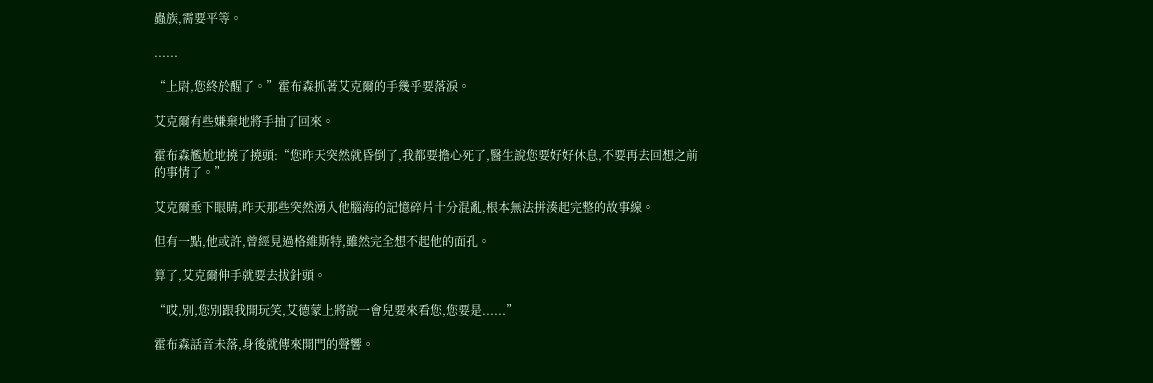蟲族,需要平等。

......

“上尉,您終於醒了。”霍布森抓著艾克爾的手幾乎要落淚。

艾克爾有些嫌棄地將手抽了回來。

霍布森尷尬地撓了撓頭:“您昨天突然就昏倒了,我都要擔心死了,醫生說您要好好休息,不要再去回想之前的事情了。”

艾克爾垂下眼睛,昨天那些突然湧入他腦海的記憶碎片十分混亂,根本無法拼湊起完整的故事線。

但有一點,他或許,曾經見過格維斯特,雖然完全想不起他的面孔。

算了,艾克爾伸手就要去拔針頭。

“哎,別,您別跟我開玩笑,艾德蒙上將說一會兒要來看您,您要是......”

霍布森話音未落,身後就傳來開門的聲響。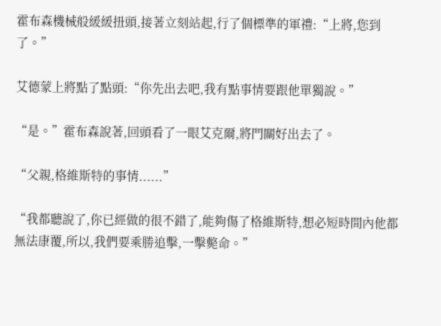霍布森機械般緩緩扭頭,接著立刻站起,行了個標準的軍禮:“上將,您到了。”

艾德蒙上將點了點頭:“你先出去吧,我有點事情要跟他單獨說。”

“是。”霍布森說著,回頭看了一眼艾克爾,將門關好出去了。

“父親,格維斯特的事情......”

“我都聽說了,你已經做的很不錯了,能夠傷了格維斯特,想必短時間內他都無法康覆,所以,我們要乘勝追擊,一擊斃命。”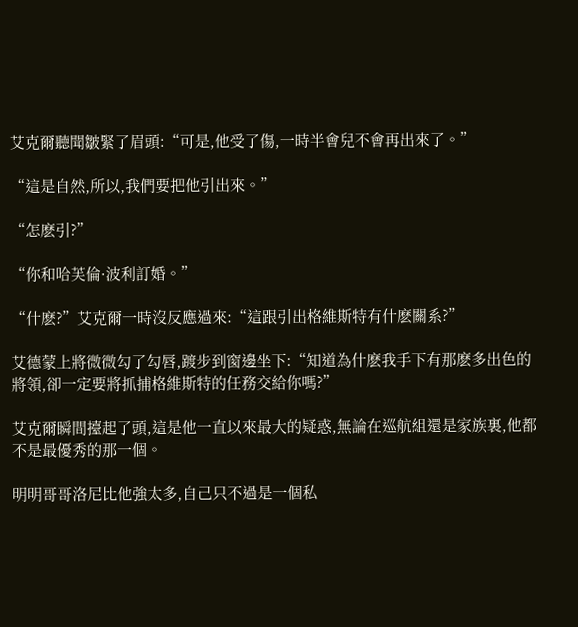艾克爾聽聞皺緊了眉頭:“可是,他受了傷,一時半會兒不會再出來了。”

“這是自然,所以,我們要把他引出來。”

“怎麽引?”

“你和哈芙倫·波利訂婚。”

“什麽?”艾克爾一時沒反應過來:“這跟引出格維斯特有什麽關系?”

艾德蒙上將微微勾了勾唇,踱步到窗邊坐下:“知道為什麽我手下有那麽多出色的將領,卻一定要將抓捕格維斯特的任務交給你嗎?”

艾克爾瞬間擡起了頭,這是他一直以來最大的疑惑,無論在巡航組還是家族裏,他都不是最優秀的那一個。

明明哥哥洛尼比他強太多,自己只不過是一個私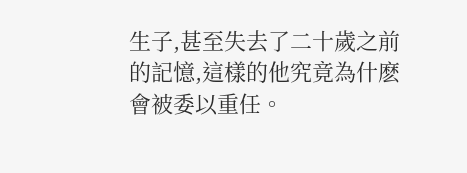生子,甚至失去了二十歲之前的記憶,這樣的他究竟為什麽會被委以重任。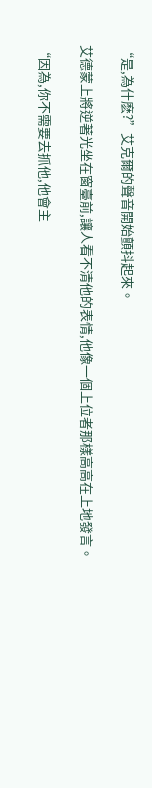“是,為什麽?”艾克爾的聲音開始顫抖起來。

艾德蒙上將逆著光坐在窗臺前,讓人看不清他的表情,他像一個上位者那樣高高在上地發言。

“因為,你不需要去抓他,他會主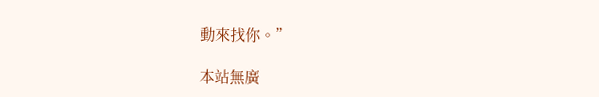動來找你。”

本站無廣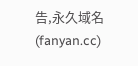告,永久域名(fanyan.cc)